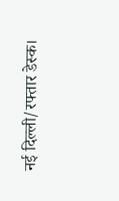नई दिल्ली/रफ्तार डेस्क।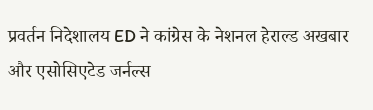प्रवर्तन निदेशालय ED ने कांग्रेस के नेशनल हेराल्ड अखबार और एसोसिएटेड जर्नल्स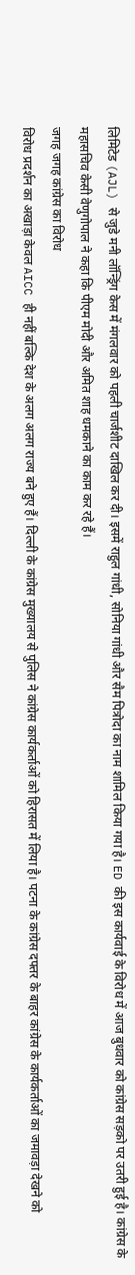लिमिटेड (AJL) से जुडे मनी लॉन्ड्रिंग केस में मंगलवार को पहली चार्जशीट दाखिल कर दी। इसमें राहुल गांधी, सोनिया गांधी और सैम पित्रोदा का नाम शामिल किया गया है। ED की इस कार्यवाई के विरोध में आज बुधवार को कांग्रेस सड़को पर उतरी हुई है। कांग्रेस के महासचिव केसी वेणुगोपाल ने कहा कि पीएम मोदी और अमित शाह धमकाने का काम कर रहे हैं।
जगह जगह कांग्रेस का विरोध
विरोध प्रदर्शन का अखाड़ा केवल AICC ही नहीं बल्कि देश के अलग अलग राज्य बने हुए हैं। दिल्ली के कांग्रेस मुख्यालय से पुलिस ने कांग्रेस कार्यकर्ताओं को हिरासत में लिया है। पटना के कांग्रेस दफ्तर के बाहर कांग्रेस के कार्यकर्ताओं का जमावड़ा देखने को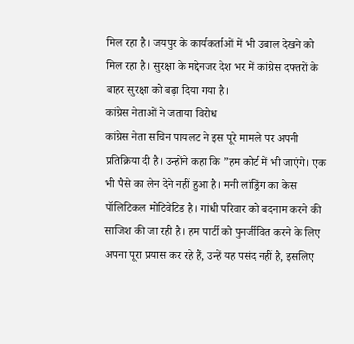मिल रहा है। जयपुर के कार्यकर्ताओं में भी उबाल देखने को मिल रहा है। सुरक्षा के मद्देनजर देश भर में कांग्रेस दफ्तरों के बाहर सुरक्षा को बढ़ा दिया गया है।
कांग्रेस नेताओं ने जताया विरोध
कांग्रेस नेता सचिन पायलट ने इस पूरे मामले पर अपनी प्रतिक्रिया दी है। उन्होंने कहा कि ”हम कोर्ट में भी जाएंगे। एक भी पैसे का लेन देने नहीं हुआ है। मनी लांड्रिंग का केस पॉलिटिकल मोटिवेटिड है। गांधी परिवार को बदनाम करने की साजिश की जा रही है। हम पार्टी को पुनर्जीवित करने के लिए अपना पूरा प्रयास कर रहे हैं, उन्हें यह पसंद नहीं है, इसलिए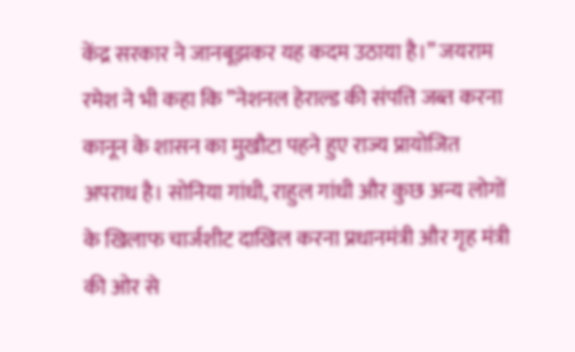केंद्र सरकार ने जानबूझकर यह कदम उठाया है।” जयराम रमेश ने भी कहा कि ”नेशनल हेराल्ड की संपत्ति जब्त करना कानून के शासन का मुखौटा पहने हुए राज्य प्रायोजित अपराध है। सोनिया गांधी, राहुल गांधी और कुछ अन्य लोगों के खिलाफ चार्जशीट दाखिल करना प्रधानमंत्री और गृह मंत्री की ओर से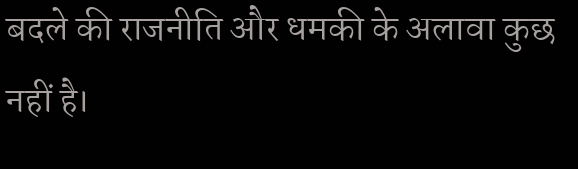बदले की राजनीति और धमकी के अलावा कुछ नहीं है।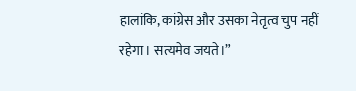हालांकि, कांग्रेस और उसका नेतृत्व चुप नहीं रहेगा। सत्यमेव जयते।”